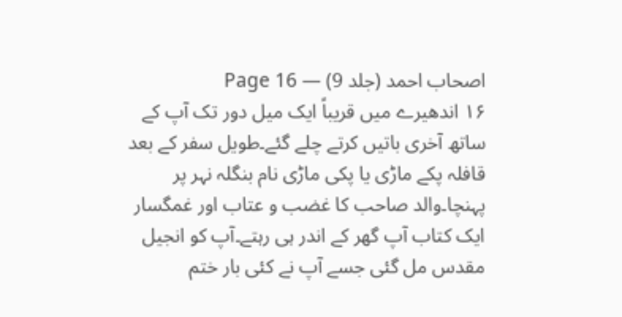اصحاب احمد (جلد 9) — Page 16
۱۶ اندھیرے میں قریباً ایک میل دور تک آپ کے ساتھ آخری باتیں کرتے چلے گئے۔طویل سفر کے بعد قافلہ پکے ماڑی یا پکی ماڑی نام بنگلہ نہر پر پہنچا۔والد صاحب کا غضب و عتاب اور غمگسار ایک کتاب آپ گھر کے اندر ہی رہتے۔آپ کو انجیل مقدس مل گئی جسے آپ نے کئی بار ختم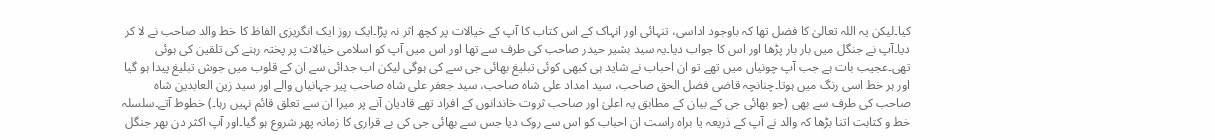کیا۔لیکن یہ اللہ تعالیٰ کا فضل تھا کہ باوجود اداسی، تنہائی اور انہاک کے اس کتاب کا آپ کے خیالات پر کچھ اثر نہ پڑا۔ایک روز ایک انگریزی الفاظ کا خط والد صاحب نے لا کر دیا۔آپ نے جنگل میں بار بار پڑھا اور اس کا جواب دیا۔یہ سید بشیر حیدر صاحب کی طرف سے تھا اور اس میں آپ کو اسلامی خیالات پر پختہ رہنے کی تلقین کی ہوئی تھی۔عجیب بات ہے جب آپ چونیاں میں تھے تو ان احباب نے شاید ہی کبھی کوئی تبلیغ بھائی جی سے کی ہوگی لیکن اب جدائی سے ان کے قلوب میں جوش تبلیغ پیدا ہو گیا اور ہر خط اسی رنگ میں ہوتا۔چنانچہ قاضی فضل الحق صاحب، سید امداد علی شاہ صاحب، سید جعفر علی شاہ صاحب پیر جہانیاں والے اور سید زین العابدین شاہ صاحب کی طرف سے بھی (جو بھائی جی کے بیان کے مطابق یہ اعلیٰ اور صاحب ثروت خاندانوں کے افراد تھے قادیان آنے پر میرا ان سے تعلق قائم نہیں رہا۔) خطوط آتے۔سلسلہ خط و کتابت اتنا بڑھا کہ والد نے آپ کے ذریعہ یا براہ راست ان احباب کو اس سے روک دیا جس سے بھائی جی کی بے قراری کا زمانہ پھر شروع ہو گیا۔اور آپ اکثر دن بھر جنگل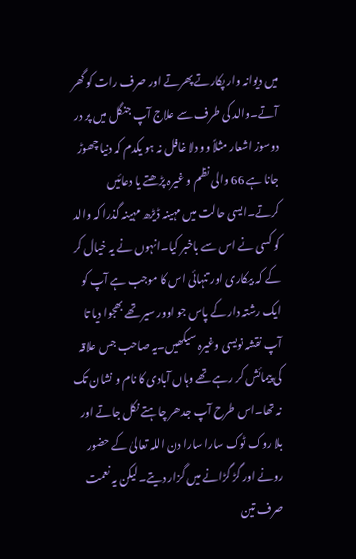میں دیوانہ وار پکارتے پھرتے اور صرف رات کو گھر آتے۔والد کی طرف سے علاج آپ جنگل میں پر در دوسوز اشعار مثلاً وو دلا غافل نہ ہو یکدم کہ دنیا چھوڑ جانا ہے 66 والی نظم و غیرہ پڑھتے یا دعائیں کرتے۔ایسی حالت میں مہینہ ڈیڑھ مہینہ گذرا کہ والد کو کسی نے اس سے باخبر کیا۔انہوں نے یہ خیال کر کے کہ بیکاری اور تنہائی اس کا موجب ہے آپ کو ایک رشتہ دار کے پاس جو اوور سیر تھے بھجوا دیا تا آپ نقشہ نویسی وغیرہ سیکھیں۔یہ صاحب جس علاقہ کی پیمائش کر رہے تھے وہاں آبادی کا نام و نشان تک نہ تھا۔اس طرح آپ جدھر چاہتے نکل جاتے اور بلا روک ٹوک سارا سارا دن اللہ تعالیٰ کے حضور رونے اور گڑ گڑانے میں گزار دیتے۔لیکن یہ نعمت صرف تین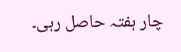چار ہفتہ حاصل رہی۔